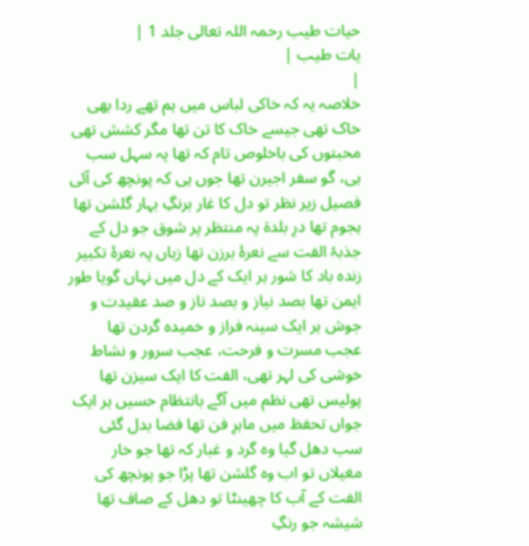حیات طیب رحمہ اللہ تعالی جلد 1 |
یات طیب |
|
خلاصہ یہ کہ خاکی لباس میں ہم تھے ردا بھی خاک تھی جیسے خاک کا تن تھا مگر کشش تھی محبتوں کی باخلوص تام کہ تھا یہ سہل سب ہی، گو سفر اجیرن تھا جوں ہی کہ پونچھ کی آئی فصیل زیر نظر تو دل کا غار برنگِ بہار گلشن تھا ہجوم تھا درِ بلدۃ پہ منتظر پر شوق جو دل کے جذبۂ الفت سے نعرۂ برزن تھا زباں پہ نعرۂ تکبیر زندہ باد کا شور ہر ایک کے دل میں نہاں گویا طور ایمن تھا بصد نیاز و بصد ناز و صد عقیدت و جوش ہر ایک سینہ فراز و خمیدہ گردن تھا عجب مسرت و فرحت، عجب سرور و نشاط خوشی کی لہر تھی، الفت کا ایک سیزن تھا پولیس تھی نظم میں آگے بانتظام حسیں ہر ایک جواں تحفظ میں ماہرِ فن تھا فضا بدل گئی سب دھل گیا وہ گرد و غبار کہ تھا جو خار مغیلاں تو اب وہ گلشن تھا پڑا جو پونچھ کی الفت کے آب کا چھینٹا تو دھل کے صاف تھا شیشہ جو رنگِ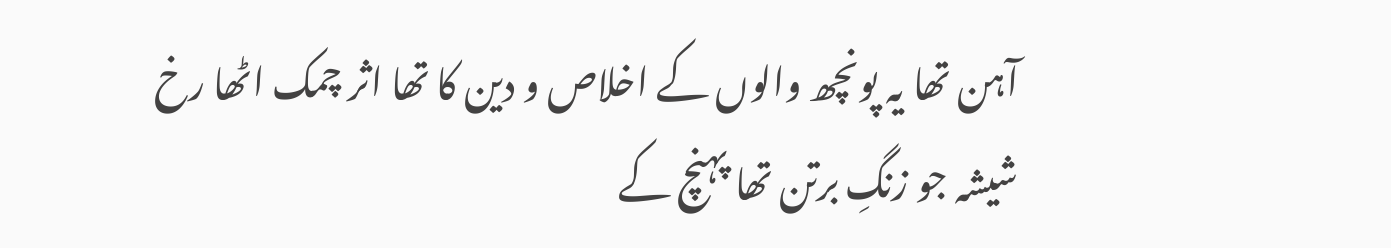آہن تھا یہ پونچھ والوں کے اخلاص و دین کا تھا اثر چمک اٹھا رخ شیشہ جو زنگِ برتن تھا پہنچ کے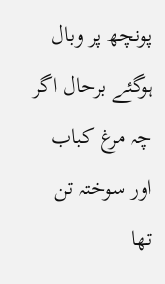پونچھ پر وبال ہوگئے برحال اگر چہ مرغ کباب اور سوختہ تن تھا